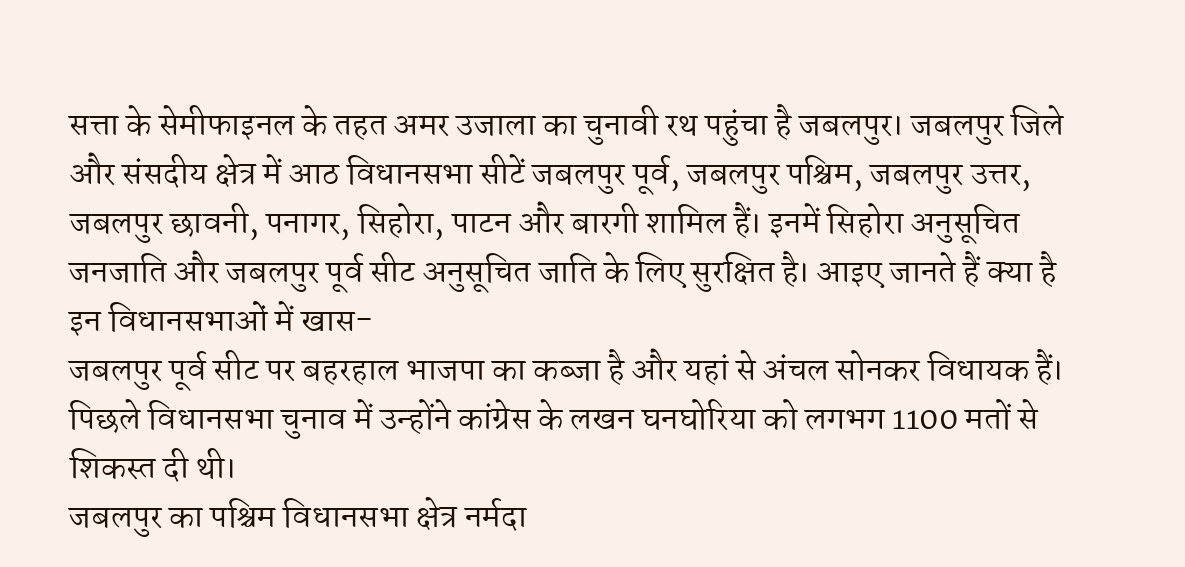सत्ता के सेमीफाइनल के तहत अमर उजाला का चुनावी रथ पहुंचा है जबलपुर। जबलपुर जिले और संसदीय क्षेत्र में आठ विधानसभा सीटें जबलपुर पूर्व, जबलपुर पश्चिम, जबलपुर उत्तर, जबलपुर छावनी, पनागर, सिहोरा, पाटन और बारगी शामिल हैं। इनमें सिहोरा अनुसूचित जनजाति और जबलपुर पूर्व सीट अनुसूचित जाति के लिए सुरक्षित है। आइए जानते हैं क्या है इन विधानसभाओं में खास-
जबलपुर पूर्व सीट पर बहरहाल भाजपा का कब्जा है और यहां से अंचल सोनकर विधायक हैं। पिछले विधानसभा चुनाव में उन्होंने कांग्रेस के लखन घनघोरिया को लगभग 1100 मतों से शिकस्त दी थी।
जबलपुर का पश्चिम विधानसभा क्षेत्र नर्मदा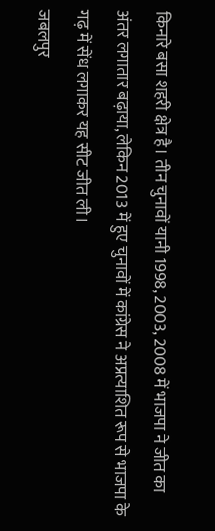किनारे बसा शहरी क्षेत्र है। तीन चुनावों यानी 1998, 2003, 2008 में भाजपा ने जीत का अंतर लगातार बढ़ाया, लेकिन 2013 में हुए चुनावों में कांग्रेस ने अप्रत्याशित रूप से भाजपा के गढ़ में सेंध लगाकर यह सीट जीत ली।
जबलपुर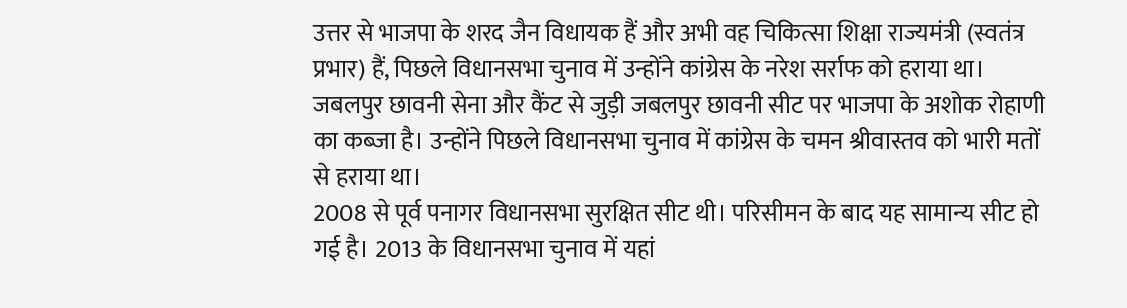उत्तर से भाजपा के शरद जैन विधायक हैं और अभी वह चिकित्सा शिक्षा राज्यमंत्री (स्वतंत्र प्रभार) हैं, पिछले विधानसभा चुनाव में उन्होंने कांग्रेस के नरेश सर्राफ को हराया था।
जबलपुर छावनी सेना और कैंट से जुड़ी जबलपुर छावनी सीट पर भाजपा के अशोक रोहाणी का कब्जा है। उन्होंने पिछले विधानसभा चुनाव में कांग्रेस के चमन श्रीवास्तव को भारी मतों से हराया था।
2008 से पूर्व पनागर विधानसभा सुरक्षित सीट थी। परिसीमन के बाद यह सामान्य सीट हो गई है। 2013 के विधानसभा चुनाव में यहां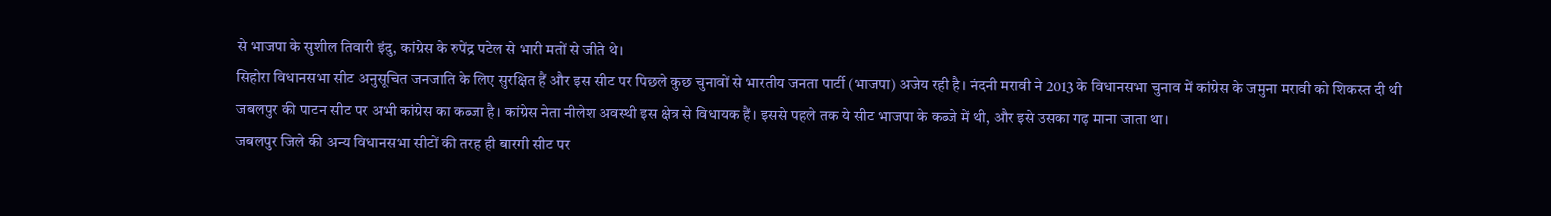से भाजपा के सुशील तिवारी इंदु, कांग्रेस के रुपेंद्र पटेल से भारी मतों से जीते थे।
सिहोरा विधानसभा सीट अनुसूचित जनजाति के लिए सुरक्षित हैं और इस सीट पर पिछले कुछ चुनावों से भारतीय जनता पार्टी (भाजपा) अजेय रही है। नंदनी मरावी ने 2013 के विधानसभा चुनाव में कांग्रेस के जमुना मरावी को शिकस्त दी थी
जबलपुर की पाटन सीट पर अभी कांग्रेस का कब्जा है। कांग्रेस नेता नीलेश अवस्थी इस क्षेत्र से विधायक हैं। इससे पहले तक ये सीट भाजपा के कब्जे में थी, और इसे उसका गढ़ माना जाता था।
जबलपुर जिले की अन्य विधानसभा सीटों की तरह ही बारगी सीट पर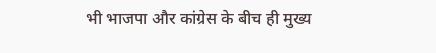भी भाजपा और कांग्रेस के बीच ही मुख्य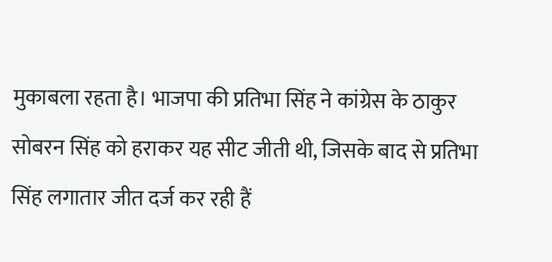मुकाबला रहता है। भाजपा की प्रतिभा सिंह ने कांग्रेस के ठाकुर सोबरन सिंह को हराकर यह सीट जीती थी, जिसके बाद से प्रतिभा सिंह लगातार जीत दर्ज कर रही हैं